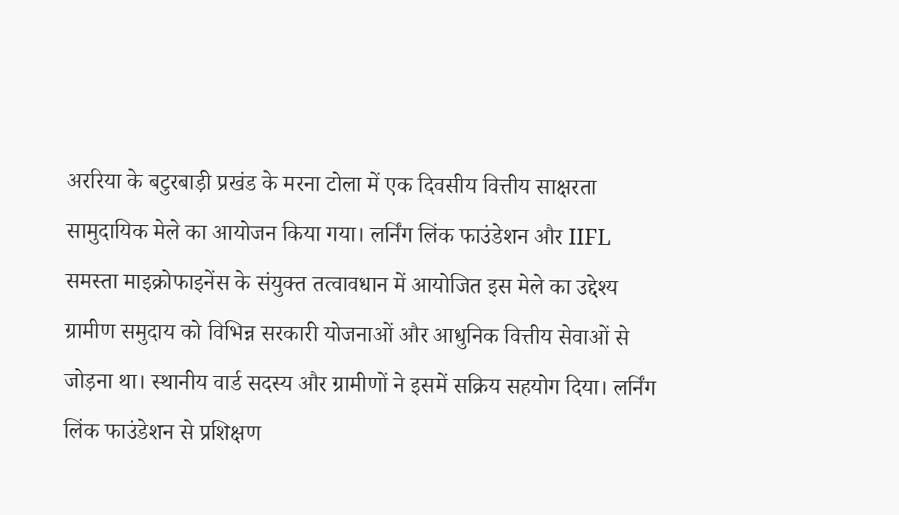अररिया के बटुरबाड़ी प्रखंड के मरना टोला में एक दिवसीय वित्तीय साक्षरता सामुदायिक मेले का आयोजन किया गया। लर्निंग लिंक फाउंडेशन और IIFL समस्ता माइक्रोफाइनेंस के संयुक्त तत्वावधान में आयोजित इस मेले का उद्देश्य ग्रामीण समुदाय को विभिन्न सरकारी योजनाओं और आधुनिक वित्तीय सेवाओं से जोड़ना था। स्थानीय वार्ड सदस्य और ग्रामीणों ने इसमें सक्रिय सहयोग दिया। लर्निंग लिंक फाउंडेशन से प्रशिक्षण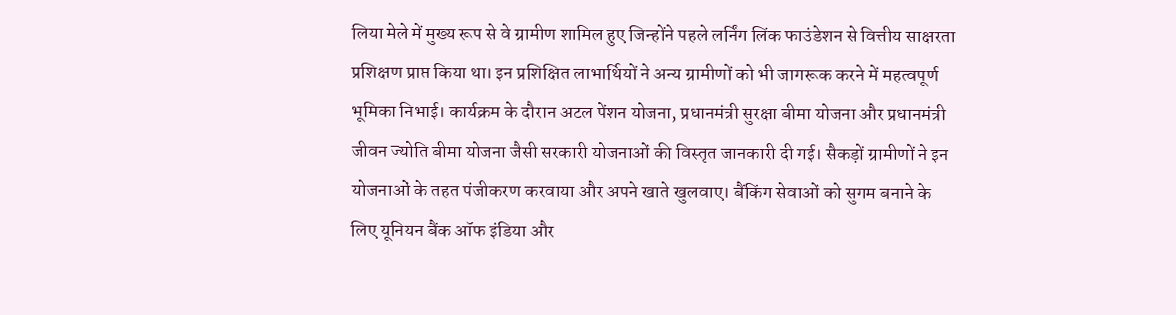लिया मेले में मुख्य रूप से वे ग्रामीण शामिल हुए जिन्होंने पहले लर्निंग लिंक फाउंडेशन से वित्तीय साक्षरता प्रशिक्षण प्राप्त किया था। इन प्रशिक्षित लाभार्थियों ने अन्य ग्रामीणों को भी जागरूक करने में महत्वपूर्ण भूमिका निभाई। कार्यक्रम के दौरान अटल पेंशन योजना, प्रधानमंत्री सुरक्षा बीमा योजना और प्रधानमंत्री जीवन ज्योति बीमा योजना जैसी सरकारी योजनाओं की विस्तृत जानकारी दी गई। सैकड़ों ग्रामीणों ने इन योजनाओं के तहत पंजीकरण करवाया और अपने खाते खुलवाए। बैंकिंग सेवाओं को सुगम बनाने के लिए यूनियन बैंक ऑफ इंडिया और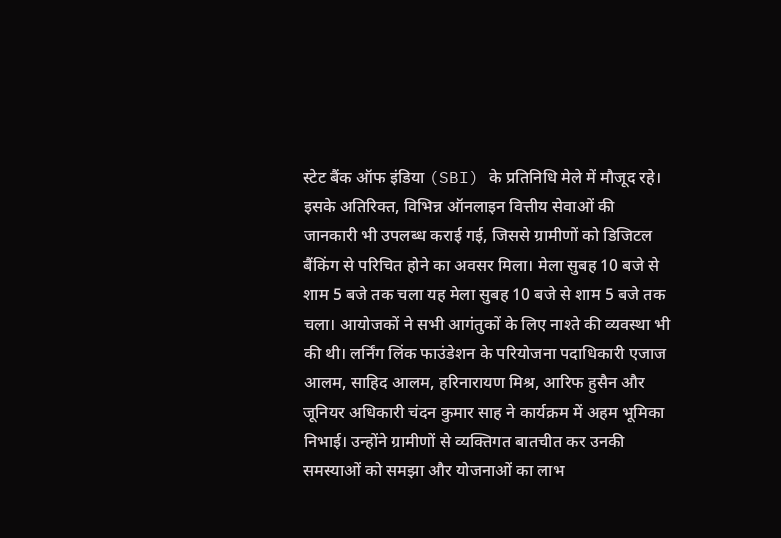स्टेट बैंक ऑफ इंडिया (SBI) के प्रतिनिधि मेले में मौजूद रहे। इसके अतिरिक्त, विभिन्न ऑनलाइन वित्तीय सेवाओं की जानकारी भी उपलब्ध कराई गई, जिससे ग्रामीणों को डिजिटल बैंकिंग से परिचित होने का अवसर मिला। मेला सुबह 10 बजे से शाम 5 बजे तक चला यह मेला सुबह 10 बजे से शाम 5 बजे तक चला। आयोजकों ने सभी आगंतुकों के लिए नाश्ते की व्यवस्था भी की थी। लर्निंग लिंक फाउंडेशन के परियोजना पदाधिकारी एजाज आलम, साहिद आलम, हरिनारायण मिश्र, आरिफ हुसैन और जूनियर अधिकारी चंदन कुमार साह ने कार्यक्रम में अहम भूमिका निभाई। उन्होंने ग्रामीणों से व्यक्तिगत बातचीत कर उनकी समस्याओं को समझा और योजनाओं का लाभ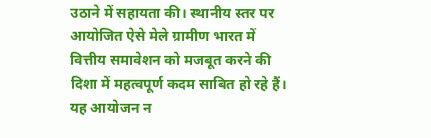उठाने में सहायता की। स्थानीय स्तर पर आयोजित ऐसे मेले ग्रामीण भारत में वित्तीय समावेशन को मजबूत करने की दिशा में महत्वपूर्ण कदम साबित हो रहे हैं। यह आयोजन न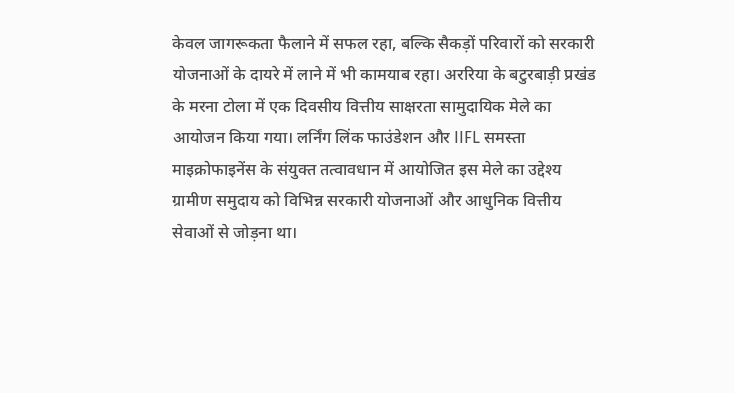केवल जागरूकता फैलाने में सफल रहा, बल्कि सैकड़ों परिवारों को सरकारी योजनाओं के दायरे में लाने में भी कामयाब रहा। अररिया के बटुरबाड़ी प्रखंड के मरना टोला में एक दिवसीय वित्तीय साक्षरता सामुदायिक मेले का आयोजन किया गया। लर्निंग लिंक फाउंडेशन और IIFL समस्ता माइक्रोफाइनेंस के संयुक्त तत्वावधान में आयोजित इस मेले का उद्देश्य ग्रामीण समुदाय को विभिन्न सरकारी योजनाओं और आधुनिक वित्तीय सेवाओं से जोड़ना था।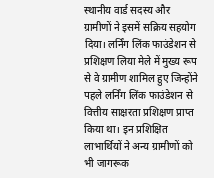स्थानीय वार्ड सदस्य और ग्रामीणों ने इसमें सक्रिय सहयोग दिया। लर्निंग लिंक फाउंडेशन से प्रशिक्षण लिया मेले में मुख्य रूप से वे ग्रामीण शामिल हुए जिन्होंने पहले लर्निंग लिंक फाउंडेशन से वित्तीय साक्षरता प्रशिक्षण प्राप्त किया था। इन प्रशिक्षित लाभार्थियों ने अन्य ग्रामीणों को भी जागरूक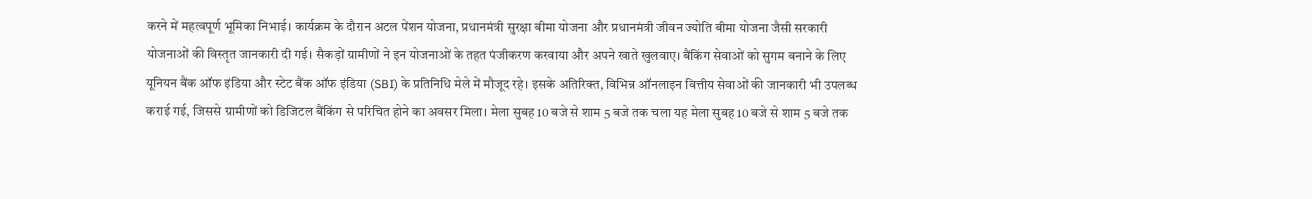करने में महत्वपूर्ण भूमिका निभाई। कार्यक्रम के दौरान अटल पेंशन योजना, प्रधानमंत्री सुरक्षा बीमा योजना और प्रधानमंत्री जीवन ज्योति बीमा योजना जैसी सरकारी योजनाओं की विस्तृत जानकारी दी गई। सैकड़ों ग्रामीणों ने इन योजनाओं के तहत पंजीकरण करवाया और अपने खाते खुलवाए। बैंकिंग सेवाओं को सुगम बनाने के लिए यूनियन बैंक ऑफ इंडिया और स्टेट बैंक ऑफ इंडिया (SBI) के प्रतिनिधि मेले में मौजूद रहे। इसके अतिरिक्त, विभिन्न ऑनलाइन वित्तीय सेवाओं की जानकारी भी उपलब्ध कराई गई, जिससे ग्रामीणों को डिजिटल बैंकिंग से परिचित होने का अवसर मिला। मेला सुबह 10 बजे से शाम 5 बजे तक चला यह मेला सुबह 10 बजे से शाम 5 बजे तक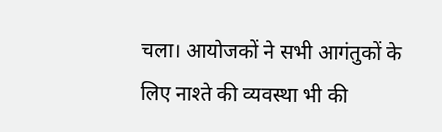चला। आयोजकों ने सभी आगंतुकों के लिए नाश्ते की व्यवस्था भी की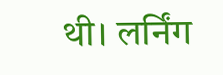थी। लर्निंग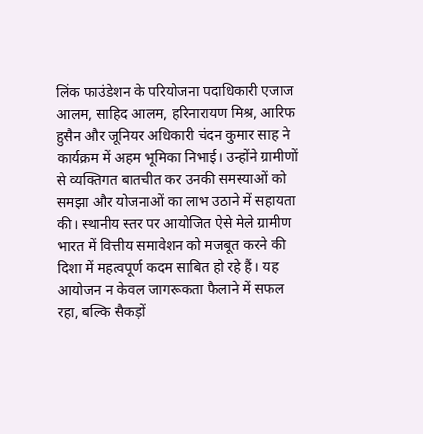लिंक फाउंडेशन के परियोजना पदाधिकारी एजाज आलम, साहिद आलम, हरिनारायण मिश्र, आरिफ हुसैन और जूनियर अधिकारी चंदन कुमार साह ने कार्यक्रम में अहम भूमिका निभाई। उन्होंने ग्रामीणों से व्यक्तिगत बातचीत कर उनकी समस्याओं को समझा और योजनाओं का लाभ उठाने में सहायता की। स्थानीय स्तर पर आयोजित ऐसे मेले ग्रामीण भारत में वित्तीय समावेशन को मजबूत करने की दिशा में महत्वपूर्ण कदम साबित हो रहे हैं। यह आयोजन न केवल जागरूकता फैलाने में सफल रहा, बल्कि सैकड़ों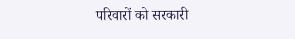परिवारों को सरकारी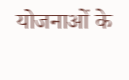योजनाओं के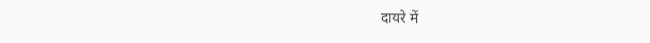दायरे में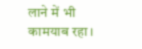लाने में भी कामयाब रहा।